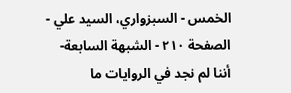الخمس - السبزواري، السيد علي - الصفحة ٢١٠ - الشبهة السابعة- أننا لم نجد في الروايات ما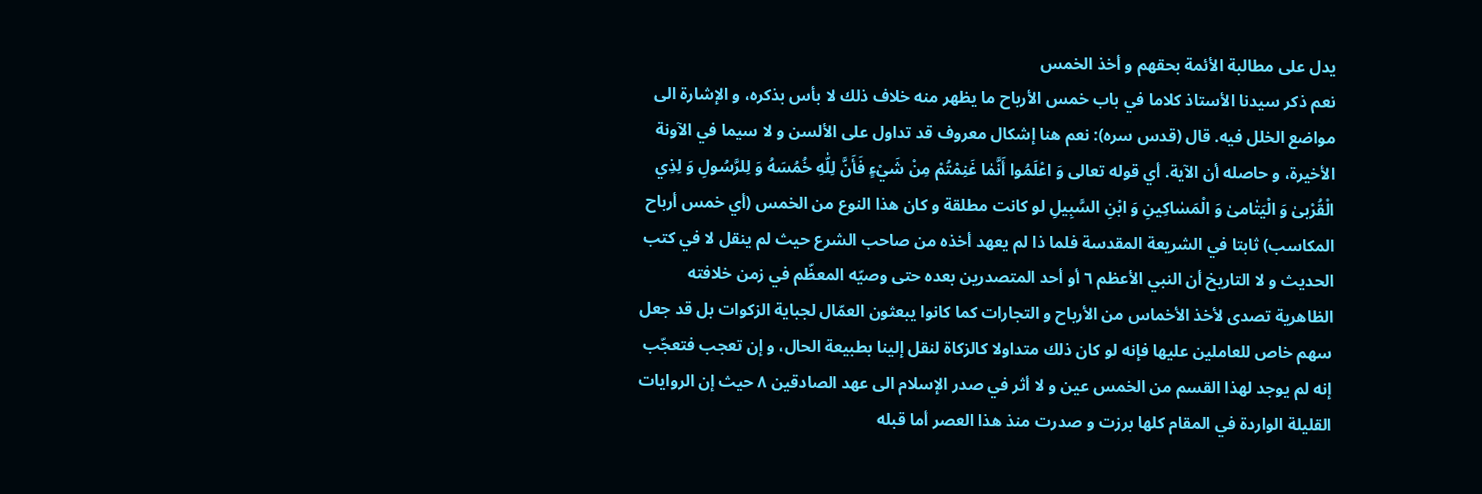يدل على مطالبة الأئمة بحقهم و أخذ الخمس
نعم ذكر سيدنا الأستاذ كلاما في باب خمس الأرباح ما يظهر منه خلاف ذلك لا بأس بذكره، و الإشارة الى مواضع الخلل فيه. قال (قدس سره): نعم هنا إشكال معروف قد تداول على الألسن و لا سيما في الآونة الأخيرة، و حاصله أن الآية. أي قوله تعالى وَ اعْلَمُوا أَنَّمٰا غَنِمْتُمْ مِنْ شَيْءٍ فَأَنَّ لِلّٰهِ خُمُسَهُ وَ لِلرَّسُولِ وَ لِذِي الْقُرْبىٰ وَ الْيَتٰامىٰ وَ الْمَسٰاكِينِ وَ ابْنِ السَّبِيلِ لو كانت مطلقة و كان هذا النوع من الخمس (أي خمس أرباح المكاسب) ثابتا في الشريعة المقدسة فلما ذا لم يعهد أخذه من صاحب الشرع حيث لم ينقل لا في كتب الحديث و لا التاريخ أن النبي الأعظم ٦ أو أحد المتصدرين بعده حتى وصيّه المعظّم في زمن خلافته الظاهرية تصدى لأخذ الأخماس من الأرباح و التجارات كما كانوا يبعثون العمّال لجباية الزكوات بل قد جعل سهم خاص للعاملين عليها فإنه لو كان ذلك متداولا كالزكاة لنقل إلينا بطبيعة الحال، و إن تعجب فتعجّب إنه لم يوجد لهذا القسم من الخمس عين و لا أثر في صدر الإسلام الى عهد الصادقين ٨ حيث إن الروايات القليلة الواردة في المقام كلها برزت و صدرت منذ هذا العصر أما قبله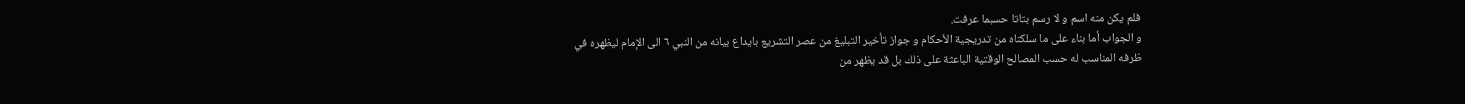فلم يكن منه اسم و لا رسم بتاتا حسبما عرفت.
و الجواب أما بناء على ما سلكناه من تدريجية الأحكام و جواز تأخير التبليغ من عصر التشريع بايداع بيانه من النبي ٦ الى الإمام ليظهره في ظرفه المناسب له حسب المصالح الوقتية الباعثة على ذلك بل قد يظهر من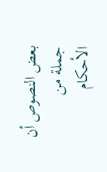بعض النصوص أن جملة من الأحكام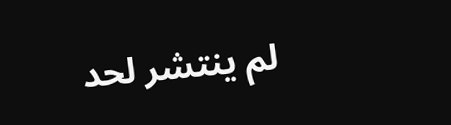لم ينتشر لحد